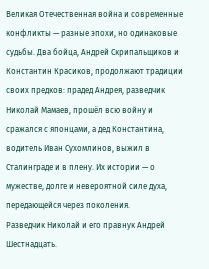Великая Отечественная война и современные конфликты — разные эпохи, но одинаковые судьбы. Два бойца, Андрей Скрипальщиков и Константин Красиков, продолжают традиции своих предков: прадед Андрея, разведчик Николай Мамаев, прошёл всю войну и сражался с японцами, а дед Константина, водитель Иван Сухомлинов, выжил в Сталинграде и в плену. Их истории — о мужестве, долге и невероятной силе духа, передающейся через поколения.
Разведчик Николай и его правнук Андрей
Шестнадцать.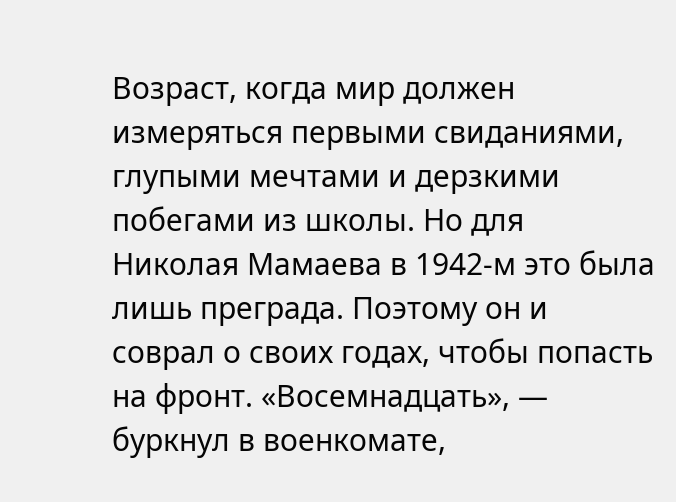Возраст, когда мир должен измеряться первыми свиданиями, глупыми мечтами и дерзкими побегами из школы. Но для Николая Мамаева в 1942-м это была лишь преграда. Поэтому он и соврал о своих годах, чтобы попасть на фронт. «Восемнадцать», — буркнул в военкомате,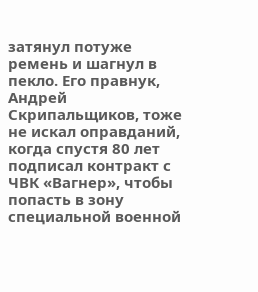затянул потуже ремень и шагнул в пекло. Его правнук, Андрей Скрипальщиков, тоже не искал оправданий, когда спустя 80 лет подписал контракт с ЧВК «Вагнер», чтобы попасть в зону специальной военной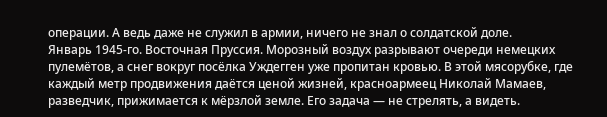операции. А ведь даже не служил в армии, ничего не знал о солдатской доле.
Январь 1945-го. Восточная Пруссия. Морозный воздух разрывают очереди немецких пулемётов, а снег вокруг посёлка Уждегген уже пропитан кровью. В этой мясорубке, где каждый метр продвижения даётся ценой жизней, красноармеец Николай Мамаев, разведчик, прижимается к мёрзлой земле. Его задача — не стрелять, а видеть.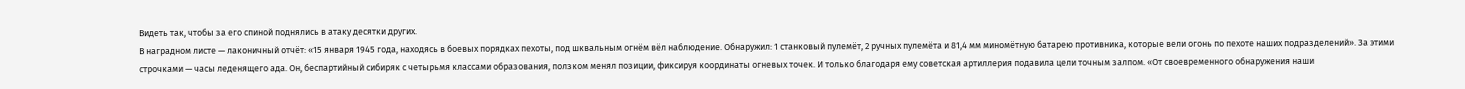Видеть так, чтобы за его спиной поднялись в атаку десятки других.
В наградном листе — лаконичный отчёт: «15 января 1945 года, находясь в боевых порядках пехоты, под шквальным огнём вёл наблюдение. Обнаружил: 1 станковый пулемёт, 2 ручных пулемёта и 81,4 мм миномётную батарею противника, которые вели огонь по пехоте наших подразделений». За этими строчками — часы леденящего ада. Он, беспартийный сибиряк с четырьмя классами образования, ползком менял позиции, фиксируя координаты огневых точек. И только благодаря ему советская артиллерия подавила цели точным залпом. «От своевременного обнаружения наши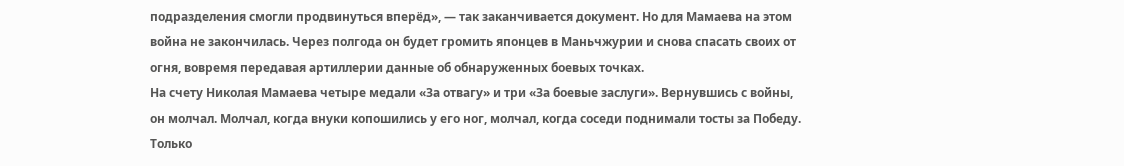подразделения смогли продвинуться вперёд», — так заканчивается документ. Но для Мамаева на этом война не закончилась. Через полгода он будет громить японцев в Маньчжурии и снова спасать своих от огня, вовремя передавая артиллерии данные об обнаруженных боевых точках.
На счету Николая Мамаева четыре медали «За отвагу» и три «За боевые заслуги». Вернувшись с войны, он молчал. Молчал, когда внуки копошились у его ног, молчал, когда соседи поднимали тосты за Победу. Только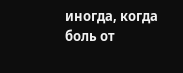иногда, когда боль от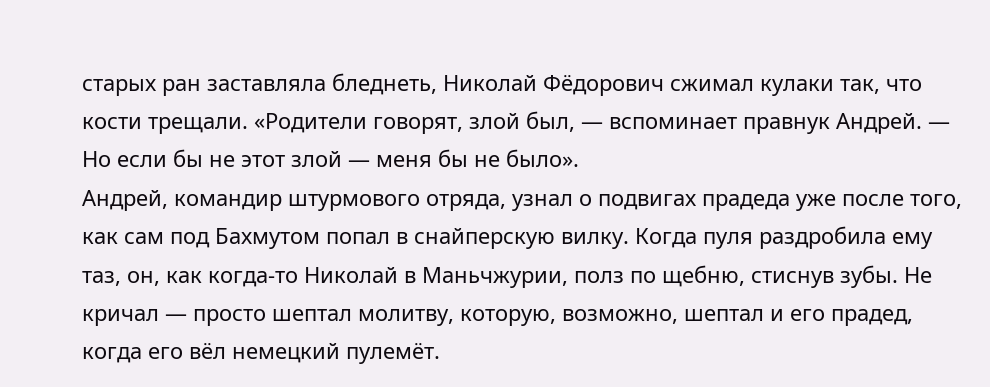старых ран заставляла бледнеть, Николай Фёдорович сжимал кулаки так, что кости трещали. «Родители говорят, злой был, — вспоминает правнук Андрей. — Но если бы не этот злой — меня бы не было».
Андрей, командир штурмового отряда, узнал о подвигах прадеда уже после того, как сам под Бахмутом попал в снайперскую вилку. Когда пуля раздробила ему таз, он, как когда-то Николай в Маньчжурии, полз по щебню, стиснув зубы. Не кричал — просто шептал молитву, которую, возможно, шептал и его прадед, когда его вёл немецкий пулемёт.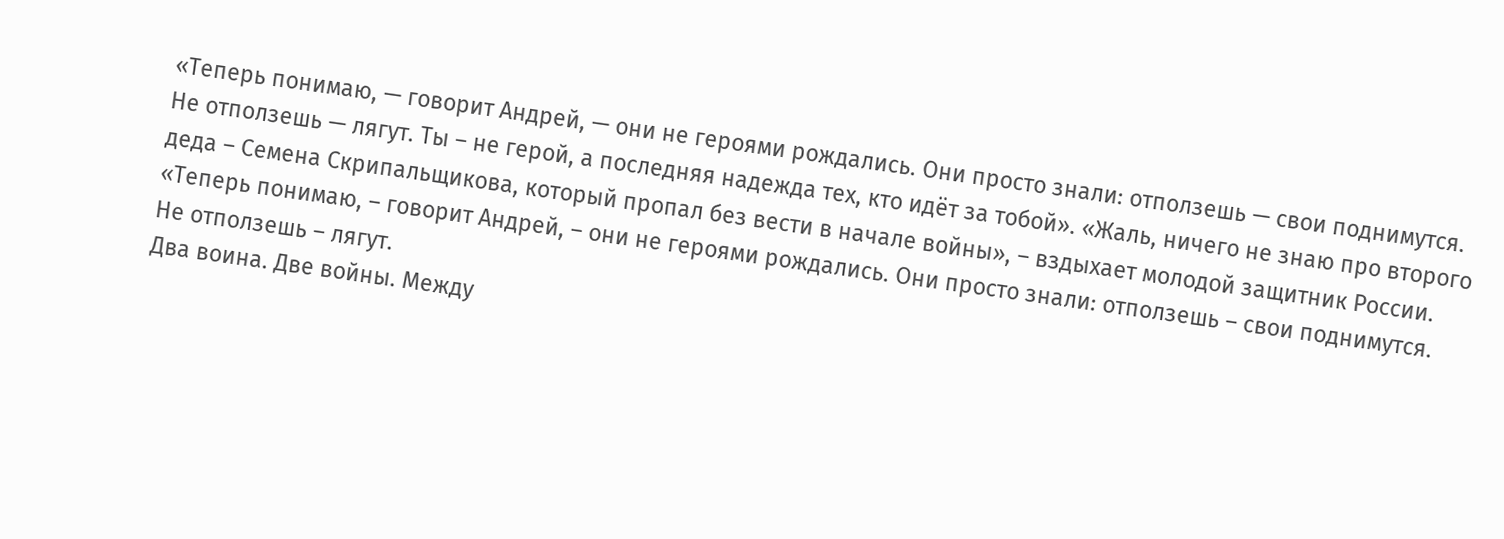«Теперь понимаю, — говорит Андрей, — они не героями рождались. Они просто знали: отползешь — свои поднимутся. Не отползешь — лягут. Ты – не герой, а последняя надежда тех, кто идёт за тобой». «Жаль, ничего не знаю про второго деда – Семена Скрипальщикова, который пропал без вести в начале войны», – вздыхает молодой защитник России.
«Теперь понимаю, – говорит Андрей, – они не героями рождались. Они просто знали: отползешь – свои поднимутся. Не отползешь – лягут.
Два воина. Две войны. Между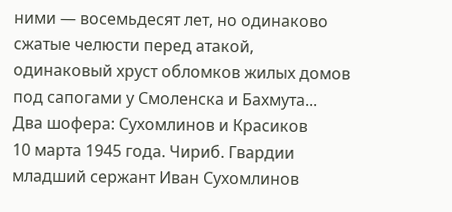ними — восемьдесят лет, но одинаково сжатые челюсти перед атакой, одинаковый хруст обломков жилых домов под сапогами у Смоленска и Бахмута...
Два шофера: Сухомлинов и Красиков
10 марта 1945 года. Чириб. Гвардии младший сержант Иван Сухомлинов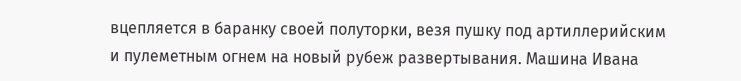вцепляется в баранку своей полуторки, везя пушку под артиллерийским и пулеметным огнем на новый рубеж развертывания. Машина Ивана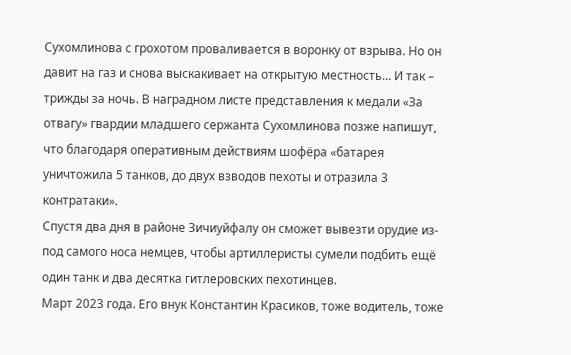Сухомлинова с грохотом проваливается в воронку от взрыва. Но он давит на газ и снова выскакивает на открытую местность... И так – трижды за ночь. В наградном листе представления к медали «За отвагу» гвардии младшего сержанта Сухомлинова позже напишут, что благодаря оперативным действиям шофёра «батарея уничтожила 5 танков, до двух взводов пехоты и отразила 3 контратаки».
Спустя два дня в районе Зичиуйфалу он сможет вывезти орудие из-под самого носа немцев, чтобы артиллеристы сумели подбить ещё один танк и два десятка гитлеровских пехотинцев.
Март 2023 года. Его внук Константин Красиков, тоже водитель, тоже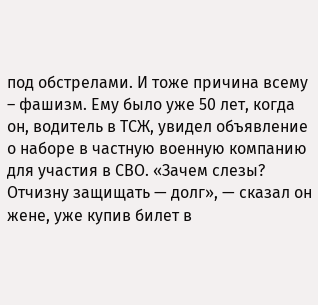под обстрелами. И тоже причина всему – фашизм. Ему было уже 50 лет, когда он, водитель в ТСЖ, увидел объявление о наборе в частную военную компанию для участия в СВО. «Зачем слезы? Отчизну защищать — долг», — сказал он жене, уже купив билет в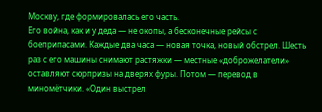Москву, где формировалась его часть.
Его война, как и у деда — не окопы, а бесконечные рейсы с боеприпасами. Каждые два часа — новая точка, новый обстрел. Шесть раз с его машины снимают растяжки — местные «доброжелатели» оставляют сюрпризы на дверях фуры. Потом — перевод в миномётчики. «Один выстрел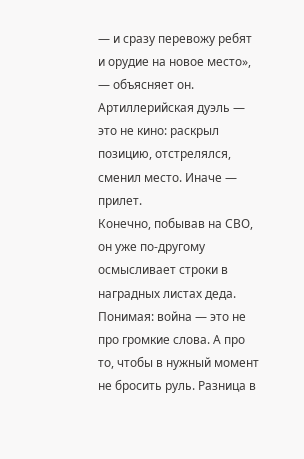— и сразу перевожу ребят и орудие на новое место», — объясняет он. Артиллерийская дуэль — это не кино: раскрыл позицию, отстрелялся, сменил место. Иначе — прилет.
Конечно, побывав на СВО, он уже по-другому осмысливает строки в наградных листах деда. Понимая: война — это не про громкие слова. А про то, чтобы в нужный момент не бросить руль. Разница в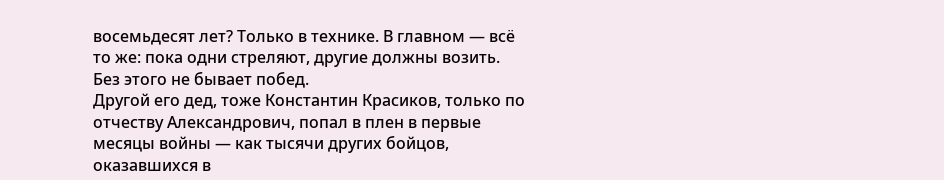восемьдесят лет? Только в технике. В главном — всё то же: пока одни стреляют, другие должны возить. Без этого не бывает побед.
Другой его дед, тоже Константин Красиков, только по отчеству Александрович, попал в плен в первые месяцы войны — как тысячи других бойцов, оказавшихся в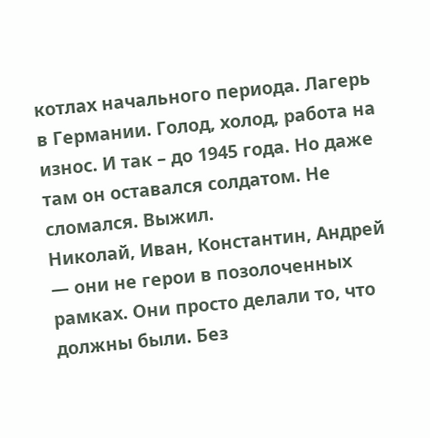котлах начального периода. Лагерь в Германии. Голод, холод, работа на износ. И так – до 1945 года. Но даже там он оставался солдатом. Не сломался. Выжил.
Николай, Иван, Константин, Андрей — они не герои в позолоченных рамках. Они просто делали то, что должны были. Без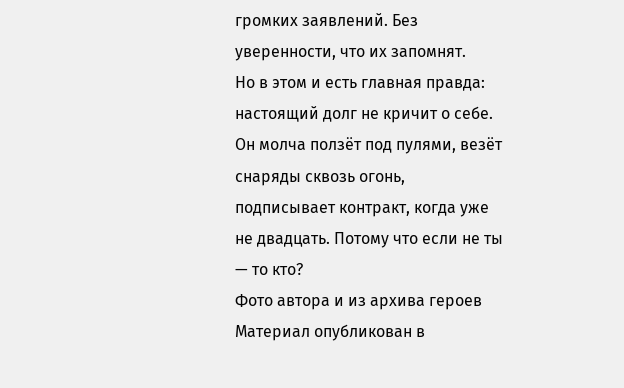громких заявлений. Без уверенности, что их запомнят.
Но в этом и есть главная правда: настоящий долг не кричит о себе. Он молча ползёт под пулями, везёт снаряды сквозь огонь, подписывает контракт, когда уже не двадцать. Потому что если не ты — то кто?
Фото автора и из архива героев
Материал опубликован в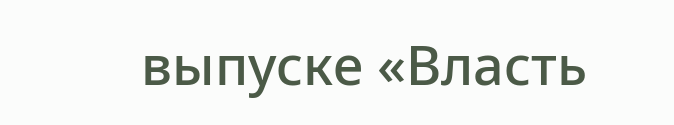выпуске «Власть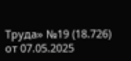Труда» №19 (18.726) от 07.05.2025